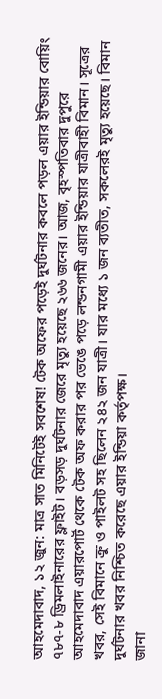আহমেদাবাদ, ১২ জুন: মাত্র সাত মিনিটেই সবশেষ! টেক অফের পড়েই দুর্ঘটনার কবলে পড়ল এয়ার ইন্ডিয়ার বোয়িং ৭৮৭-৮ ড্রিমলাইনারের ফ্লাইট। বড়সড় দুর্ঘটনার জেরে মৃত্যু হয়েছে ২৬৬ জনের। আজ, বৃহস্পতিবার দুপুরে আহমেদাবাদ এয়ারপোর্ট থেকে টেক অফ করার পর ভেঙে পড়ে লন্ডনগামী এয়ার ইন্ডিয়ার যাত্রীবাহী বিমান। সূত্রের খবর, সেই বিমানে ক্রু ও পাইলট সহ ছিলেন ২৪২ জন যাত্রী। যার মধ্যে ১ জন ব্যতীত, সকলেরই মৃত্যু হয়েছে। বিমান দুর্ঘটনার খবর নিশ্চিত করেছে এয়ার ইন্ডিয়া কর্তৃপক্ষ।
জানা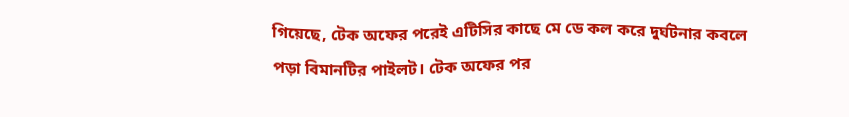গিয়েছে, টেক অফের পরেই এটিসির কাছে মে ডে কল করে দুর্ঘটনার কবলে পড়া বিমানটির পাইলট। টেক অফের পর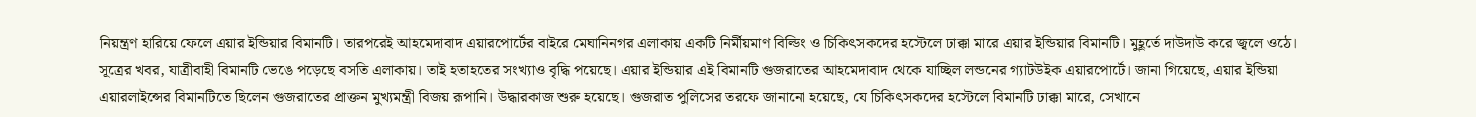নিয়ন্ত্রণ হারিয়ে ফেলে এয়ার ইন্ডিয়ার বিমানটি। তারপরেই আহমেদাবাদ এয়ারপোর্টের বাইরে মেঘানিনগর এলাকায় একটি নির্মীয়মাণ বিল্ডিং ও চিকিৎসকদের হস্টেলে ঢাক্কা মারে এয়ার ইন্ডিয়ার বিমানটি। মুহূর্তে দাউদাউ করে জ্বলে ওঠে।
সূত্রের খবর, যাত্রীবাহী বিমানটি ভেঙে পড়েছে বসতি এলাকায়। তাই হতাহতের সংখ্যাও বৃদ্ধি পয়েছে। এয়ার ইন্ডিয়ার এই বিমানটি গুজরাতের আহমেদাবাদ থেকে যাচ্ছিল লন্ডনের গ্যাটউইক এয়ারপোর্টে। জানা গিয়েছে, এয়ার ইন্ডিয়া এয়ারলাইন্সের বিমানটিতে ছিলেন গুজরাতের প্রাক্তন মুখ্যমন্ত্রী বিজয় রূপানি। উদ্ধারকাজ শুরু হয়েছে। গুজরাত পুলিসের তরফে জানানো হয়েছে, যে চিকিৎসকদের হস্টেলে বিমানটি ঢাক্কা মারে, সেখানে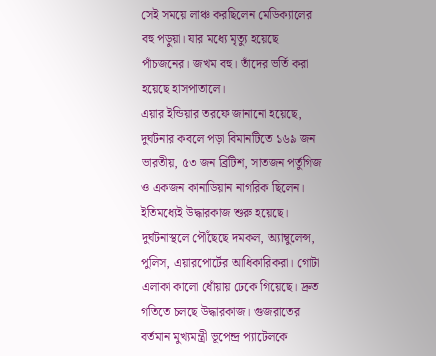সেই সময়ে লাঞ্চ করছিলেন মেডিক্যালের বহু পড়ুয়া। যার মধ্যে মৃত্যু হয়েছে পাঁচজনের। জখম বহু। তাঁদের ভর্তি করা হয়েছে হাসপাতালে।
এয়ার ইন্ডিয়ার তরফে জানানো হয়েছে, দুর্ঘটনার কবলে পড়া বিমানটিতে ১৬৯ জন ভারতীয়, ৫৩ জন ব্রিটিশ, সাতজন পর্তুগিজ ও একজন কানাডিয়ান নাগরিক ছিলেন। ইতিমধ্যেই উদ্ধারকাজ শুরু হয়েছে। দুর্ঘটনাস্থলে পৌঁছেছে দমকল, অ্যাম্বুলেন্স, পুলিস, এয়ারপোর্টের আধিকারিকরা। গোটা এলাকা কালো ধোঁয়ায় ঢেকে গিয়েছে। দ্রুত গতিতে চলছে উদ্ধারকাজ। গুজরাতের বর্তমান মুখ্যমন্ত্রী ভূপেন্দ্র প্যাটেলকে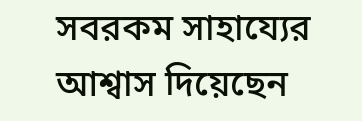সবরকম সাহায্যের আশ্বাস দিয়েছেন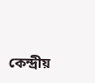কেন্দ্রীয়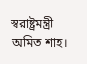স্বরাষ্ট্রমন্ত্রী অমিত শাহ।